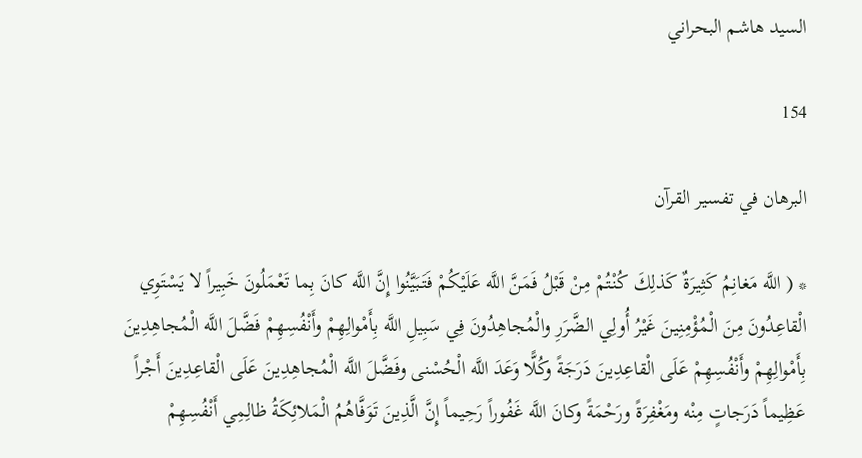السيد هاشم البحراني

154

البرهان في تفسير القرآن

* ( اللَّه مَغانِمُ كَثِيرَةٌ كَذلِكَ كُنْتُمْ مِنْ قَبْلُ فَمَنَّ اللَّه عَلَيْكُمْ فَتَبَيَّنُوا إِنَّ اللَّه كانَ بِما تَعْمَلُونَ خَبِيراً لا يَسْتَوِي الْقاعِدُونَ مِنَ الْمُؤْمِنِينَ غَيْرُ أُولِي الضَّرَرِ والْمُجاهِدُونَ فِي سَبِيلِ اللَّه بِأَمْوالِهِمْ وأَنْفُسِهِمْ فَضَّلَ اللَّه الْمُجاهِدِينَ بِأَمْوالِهِمْ وأَنْفُسِهِمْ عَلَى الْقاعِدِينَ دَرَجَةً وكُلًّا وَعَدَ اللَّه الْحُسْنى وفَضَّلَ اللَّه الْمُجاهِدِينَ عَلَى الْقاعِدِينَ أَجْراً عَظِيماً دَرَجاتٍ مِنْه ومَغْفِرَةً ورَحْمَةً وكانَ اللَّه غَفُوراً رَحِيماً إِنَّ الَّذِينَ تَوَفَّاهُمُ الْمَلائِكَةُ ظالِمِي أَنْفُسِهِمْ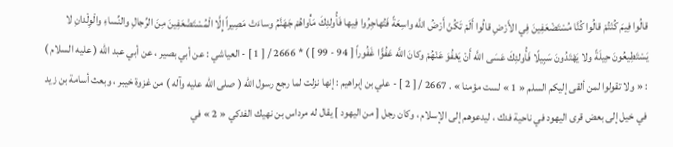قالُوا فِيمَ كُنْتُمْ قالُوا كُنَّا مُسْتَضْعَفِينَ فِي الأَرْضِ قالُوا أَلَمْ تَكُنْ أَرْضُ اللَّه واسِعَةً فَتُهاجِرُوا فِيها فَأُولئِكَ مَأْواهُمْ جَهَنَّمُ وساءَتْ مَصِيراً إِلَّا الْمُسْتَضْعَفِينَ مِنَ الرِّجالِ والنِّساءِ والْوِلْدانِ لا يَسْتَطِيعُونَ حِيلَةً ولا يَهْتَدُونَ سَبِيلًا فَأُولئِكَ عَسَى اللَّه أَنْ يَعْفُوَ عَنْهُمْ وكانَ اللَّه عَفُوًّا غَفُوراً [ 94 - 99 ] ) * 2666 / [ 1 ] - العياشي : عن أبي بصير ، عن أبي عبد الله ( عليه السلام ) : « ولا تقولوا لمن ألقى إليكم السلم « 1 » لست مؤمنا » . 2667 / [ 2 ] - علي بن إبراهيم : إنها نزلت لما رجع رسول الله ( صلى الله عليه وآله ) من غزوة خيبر ، وبعث أسامة بن زيد في خيل إلى بعض قرى اليهود في ناحية فدك ، ليدعوهم إلى الإسلام ، وكان رجل [ من اليهود ] يقال له مرداس بن نهيك الفدكي « 2 » في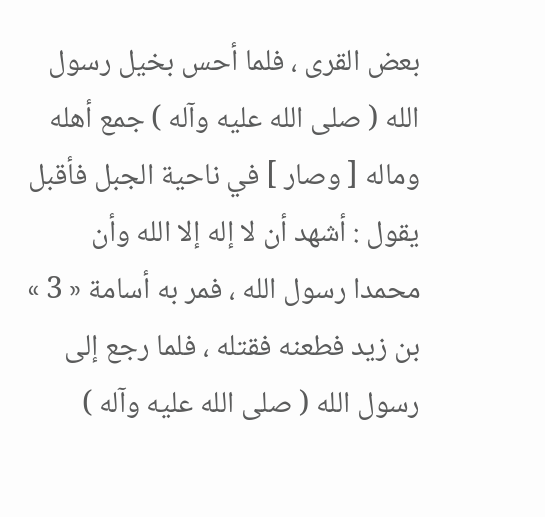بعض القرى ، فلما أحس بخيل رسول الله ( صلى الله عليه وآله ) جمع أهله وماله [ وصار ] في ناحية الجبل فأقبل يقول : أشهد أن لا إله إلا الله وأن محمدا رسول الله ، فمر به أسامة « 3 » بن زيد فطعنه فقتله ، فلما رجع إلى رسول الله ( صلى الله عليه وآله )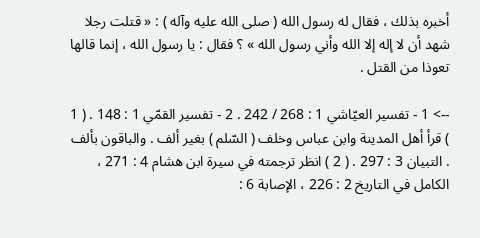أخبره بذلك ، فقال له رسول الله ( صلى الله عليه وآله ) : « قتلت رجلا شهد أن لا إله إلا الله وأني رسول الله » ؟ فقال : يا رسول الله ، إنما قالها تعوذا من القتل .

--> 1 - تفسير العيّاشي 1 : 268 / 242 . 2 - تفسير القمّي 1 : 148 . ( 1 ) قرأ أهل المدينة وابن عباس وخلف ( السّلم ) بغير ألف . والباقون بألف . التبيان 3 : 297 . ( 2 ) انظر ترجمته في سيرة ابن هشام 4 : 271 ، الكامل في التاريخ 2 : 226 ، الإصابة 6 :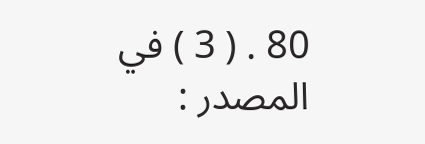80 . ( 3 ) في المصدر :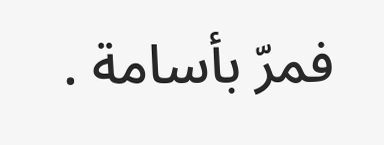فمرّ بأسامة .